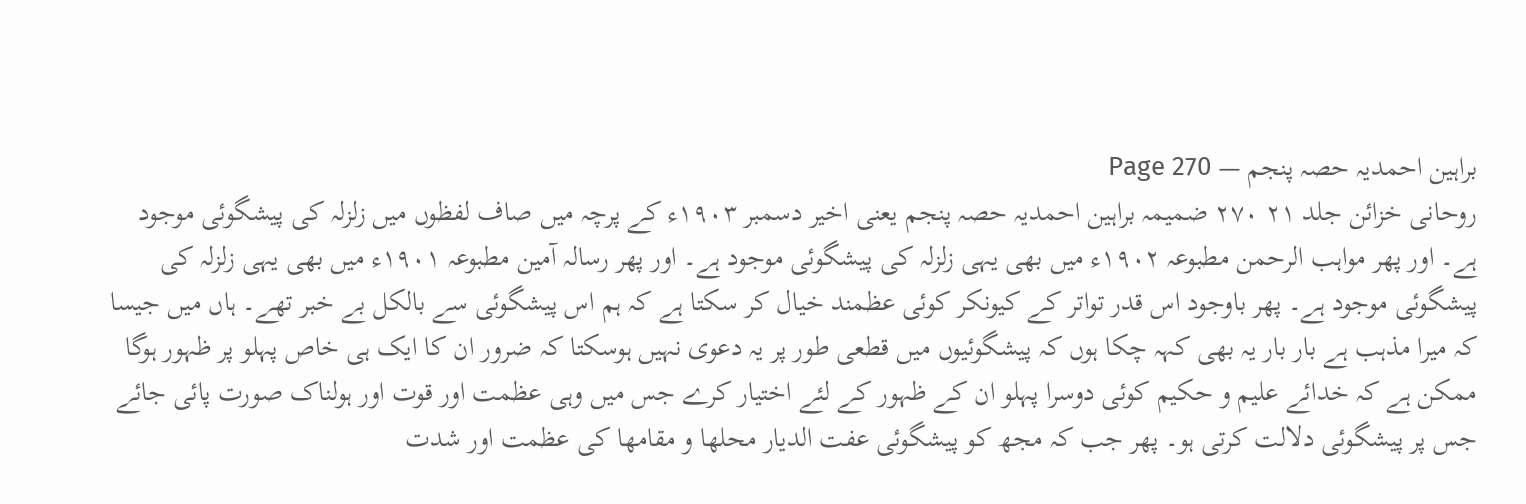براہین احمدیہ حصہ پنجم — Page 270
روحانی خزائن جلد ۲۱ ۲۷۰ ضمیمہ براہین احمدیہ حصہ پنجم یعنی اخیر دسمبر ۱۹۰۳ء کے پرچہ میں صاف لفظوں میں زلزلہ کی پیشگوئی موجود ہے۔ اور پھر مواہب الرحمن مطبوعہ ۱۹۰۲ء میں بھی یہی زلزلہ کی پیشگوئی موجود ہے۔ اور پھر رسالہ آمین مطبوعہ ۱۹۰۱ء میں بھی یہی زلزلہ کی پیشگوئی موجود ہے۔ پھر باوجود اس قدر تواتر کے کیونکر کوئی عظمند خیال کر سکتا ہے کہ ہم اس پیشگوئی سے بالکل بے خبر تھے۔ ہاں میں جیسا کہ میرا مذہب ہے بار بار یہ بھی کہہ چکا ہوں کہ پیشگوئیوں میں قطعی طور پر یہ دعوی نہیں ہوسکتا کہ ضرور ان کا ایک ہی خاص پہلو پر ظہور ہوگا ممکن ہے کہ خدائے علیم و حکیم کوئی دوسرا پہلو ان کے ظہور کے لئے اختیار کرے جس میں وہی عظمت اور قوت اور ہولناک صورت پائی جائے جس پر پیشگوئی دلالت کرتی ہو۔ پھر جب کہ مجھ کو پیشگوئی عفت الديار محلها و مقامها کی عظمت اور شدت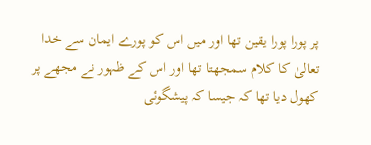پر پورا پورا یقین تھا اور میں اس کو پورے ایمان سے خدا تعالیٰ کا کلام سمجھتا تھا اور اس کے ظہور نے مجھے پر کھول دیا تھا کہ جیسا کہ پیشگوئی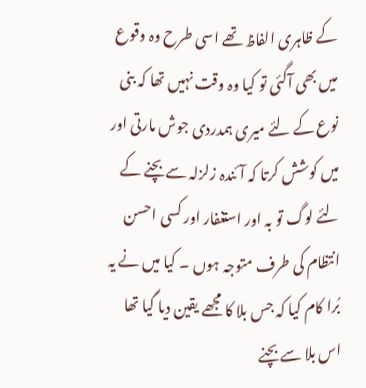کے ظاہری الفاظ تھے اسی طرح وہ وقوع میں بھی آگئی تو کیا وہ وقت نہیں تھا کہ بنی نوع کے لئے میری ہمدردی جوش مارتی اور میں کوشش کرتا کہ آئندہ زلزلہ سے بچنے کے لئے لوگ تو بہ اور استغفار اور کسی احسن انتظام کی طرف متوجہ ہوں ۔ کیا میں نے یہ بُرا کام کیا کہ جس بلا کا مجھے یقین دیا گیا تھا اس بلا سے بچنے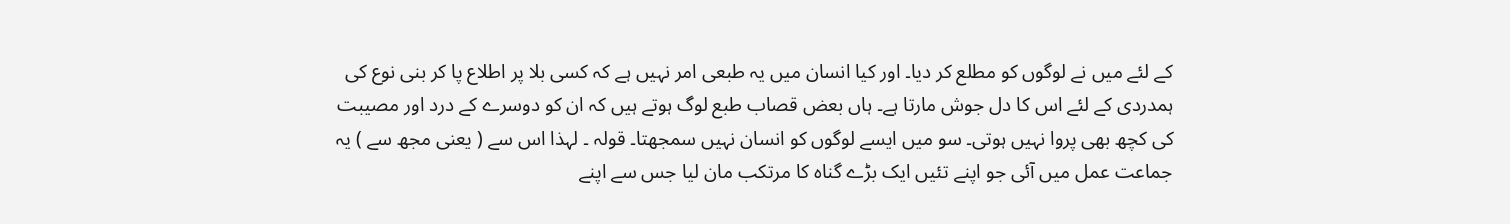کے لئے میں نے لوگوں کو مطلع کر دیا۔ اور کیا انسان میں یہ طبعی امر نہیں ہے کہ کسی بلا پر اطلاع پا کر بنی نوع کی ہمدردی کے لئے اس کا دل جوش مارتا ہے۔ ہاں بعض قصاب طبع لوگ ہوتے ہیں کہ ان کو دوسرے کے درد اور مصیبت کی کچھ بھی پروا نہیں ہوتی۔ سو میں ایسے لوگوں کو انسان نہیں سمجھتا۔ قولہ ۔ لہذا اس سے ( یعنی مجھ سے ) یہ جماعت عمل میں آئی جو اپنے تئیں ایک بڑے گناہ کا مرتکب مان لیا جس سے اپنے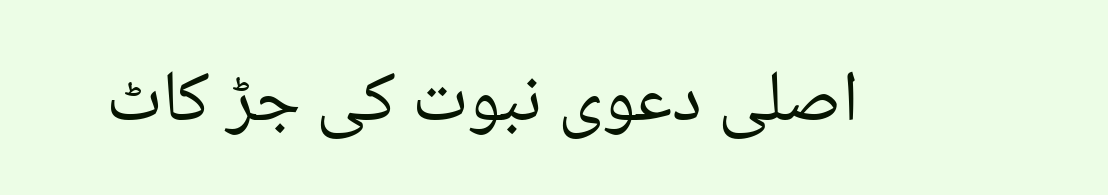اصلی دعوی نبوت کی جڑ کاٹ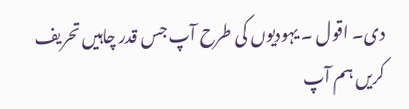دی۔ اقول ۔ یہودیوں کی طرح آپ جس قدر چاہیں تحریف کریں ہم آپ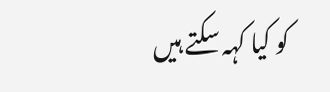کو کیا کہہ سکتے ہیں